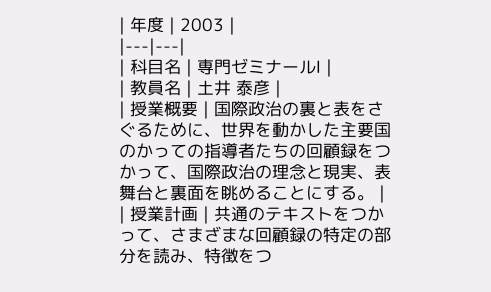| 年度 | 2003 |
|---|---|
| 科目名 | 専門ゼミナールⅠ |
| 教員名 | 土井 泰彦 |
| 授業概要 | 国際政治の裏と表をさぐるために、世界を動かした主要国のかっての指導者たちの回顧録をつかって、国際政治の理念と現実、表舞台と裏面を眺めることにする。 |
| 授業計画 | 共通のテキストをつかって、さまざまな回顧録の特定の部分を読み、特徴をつ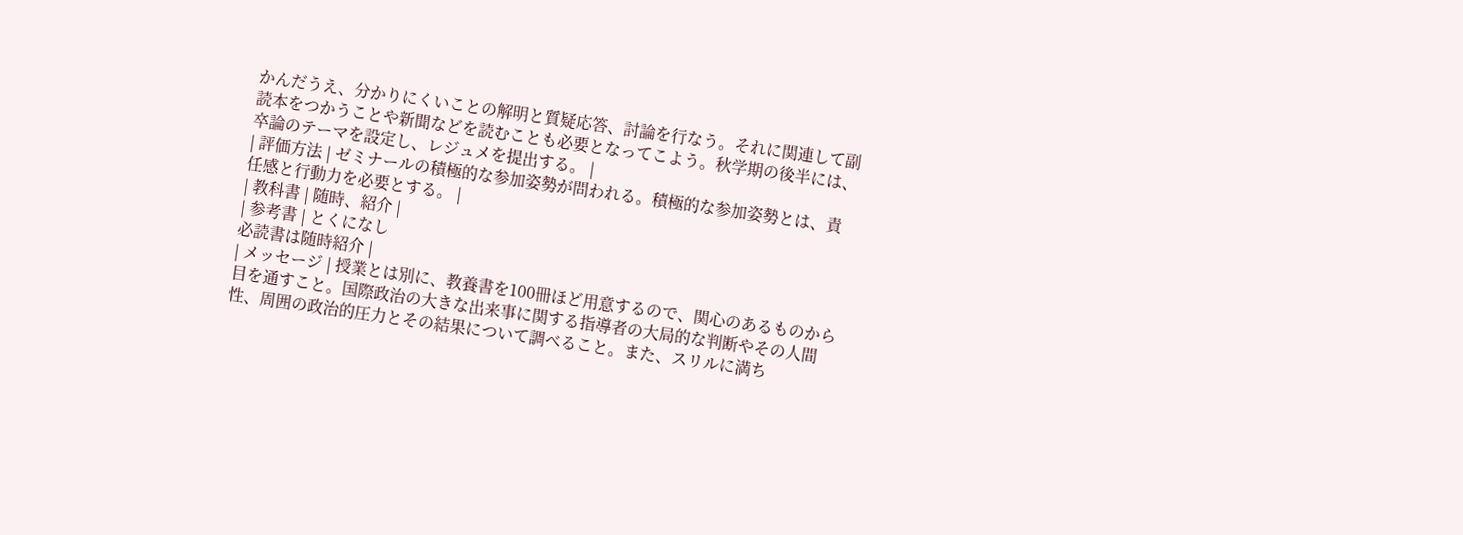かんだうえ、分かりにくいことの解明と質疑応答、討論を行なう。それに関連して副読本をつかうことや新聞などを読むことも必要となってこよう。秋学期の後半には、卒論のテーマを設定し、レジュメを提出する。 |
| 評価方法 | ゼミナールの積極的な参加姿勢が問われる。積極的な参加姿勢とは、責任感と行動力を必要とする。 |
| 教科書 | 随時、紹介 |
| 参考書 | とくになし
必読書は随時紹介 |
| メッセージ | 授業とは別に、教養書を100冊ほど用意するので、関心のあるものから目を通すこと。国際政治の大きな出来事に関する指導者の大局的な判断やその人間性、周囲の政治的圧力とその結果について調べること。また、スリルに満ち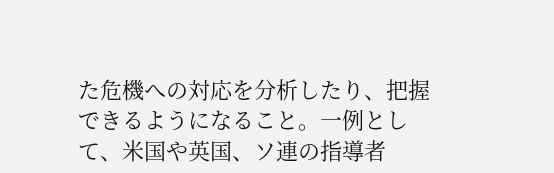た危機への対応を分析したり、把握できるようになること。一例として、米国や英国、ソ連の指導者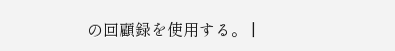の回顧録を使用する。 |